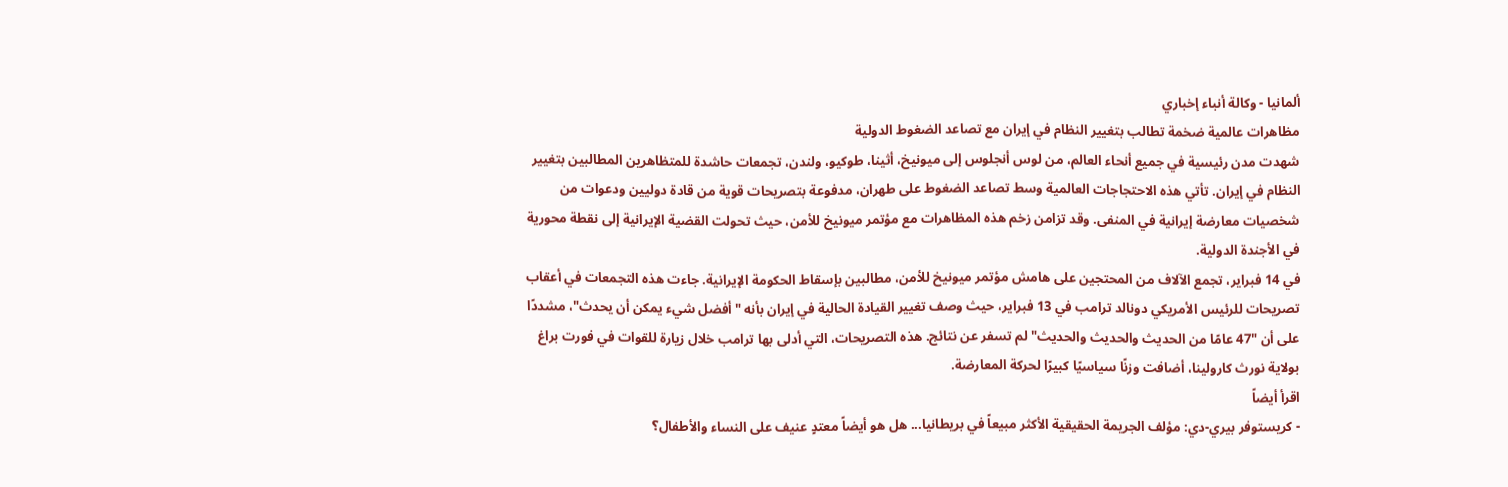ألمانيا - وكالة أنباء إخباري
مظاهرات عالمية ضخمة تطالب بتغيير النظام في إيران مع تصاعد الضغوط الدولية
شهدت مدن رئيسية في جميع أنحاء العالم، من لوس أنجلوس إلى ميونيخ، أثينا، طوكيو، ولندن، تجمعات حاشدة للمتظاهرين المطالبين بتغيير النظام في إيران. تأتي هذه الاحتجاجات العالمية وسط تصاعد الضغوط على طهران، مدفوعة بتصريحات قوية من قادة دوليين ودعوات من شخصيات معارضة إيرانية في المنفى. وقد تزامن زخم هذه المظاهرات مع مؤتمر ميونيخ للأمن، حيث تحولت القضية الإيرانية إلى نقطة محورية في الأجندة الدولية.
في 14 فبراير، تجمع الآلاف من المحتجين على هامش مؤتمر ميونيخ للأمن، مطالبين بإسقاط الحكومة الإيرانية. جاءت هذه التجمعات في أعقاب تصريحات للرئيس الأمريكي دونالد ترامب في 13 فبراير، حيث وصف تغيير القيادة الحالية في إيران بأنه "أفضل شيء يمكن أن يحدث"، مشددًا على أن "47 عامًا من الحديث والحديث والحديث" لم تسفر عن نتائج. هذه التصريحات، التي أدلى بها ترامب خلال زيارة للقوات في فورت براغ بولاية نورث كارولينا، أضافت وزنًا سياسيًا كبيرًا لحركة المعارضة.
اقرأ أيضاً
- كريستوفر بيري-دي: مؤلف الجريمة الحقيقية الأكثر مبيعاً في بريطانيا... هل هو أيضاً معتدٍ عنيف على النساء والأطفال؟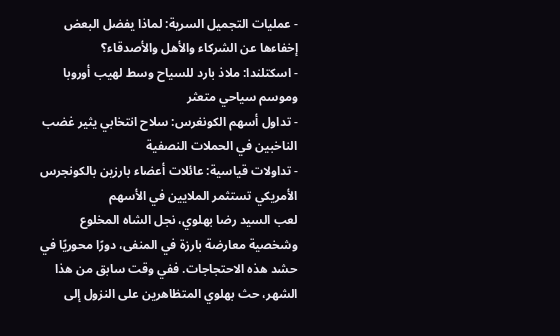- عمليات التجميل السرية: لماذا يفضل البعض إخفاءها عن الشركاء والأهل والأصدقاء؟
- اسكتلندا: ملاذ بارد للسياح وسط لهيب أوروبا وموسم سياحي متعثر
- تداول أسهم الكونغرس: سلاح انتخابي يثير غضب الناخبين في الحملات النصفية
- تداولات قياسية: عائلات أعضاء بارزين بالكونجرس الأمريكي تستثمر الملايين في الأسهم
لعب السيد رضا بهلوي، نجل الشاه المخلوع وشخصية معارضة بارزة في المنفى، دورًا محوريًا في حشد هذه الاحتجاجات. ففي وقت سابق من هذا الشهر، حث بهلوي المتظاهرين على النزول إلى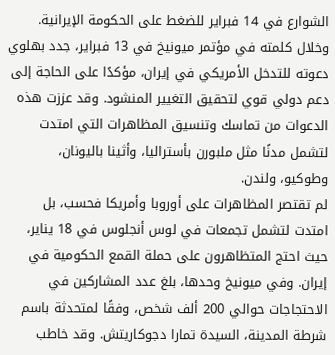الشوارع في 14 فبراير للضغط على الحكومة الإيرانية. وخلال كلمته في مؤتمر ميونيخ في 13 فبراير، جدد بهلوي دعوته للتدخل الأمريكي في إيران، مؤكدًا على الحاجة إلى دعم دولي قوي لتحقيق التغيير المنشود. وقد عززت هذه الدعوات من تماسك وتنسيق المظاهرات التي امتدت لتشمل مدنًا مثل ملبورن بأستراليا، وأثينا باليونان، وطوكيو، ولندن.
لم تقتصر المظاهرات على أوروبا وأمريكا فحسب، بل امتدت لتشمل تجمعات في لوس أنجلوس في 18 يناير، حيث احتج المتظاهرون على حملة القمع الحكومية في إيران. وفي ميونيخ وحدها، بلغ عدد المشاركين في الاحتجاجات حوالي 200 ألف شخص، وفقًا لمتحدثة باسم شرطة المدينة، السيدة تمارا دجوكاريتش. وقد خاطب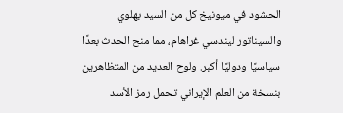الحشود في ميونيخ كل من السيد بهلوي والسيناتور ليندسي غراهام، مما منح الحدث بعدًا سياسيًا ودوليًا أكبر. ولوح العديد من المتظاهرين بنسخة من العلم الإيراني تحمل رمز الأسد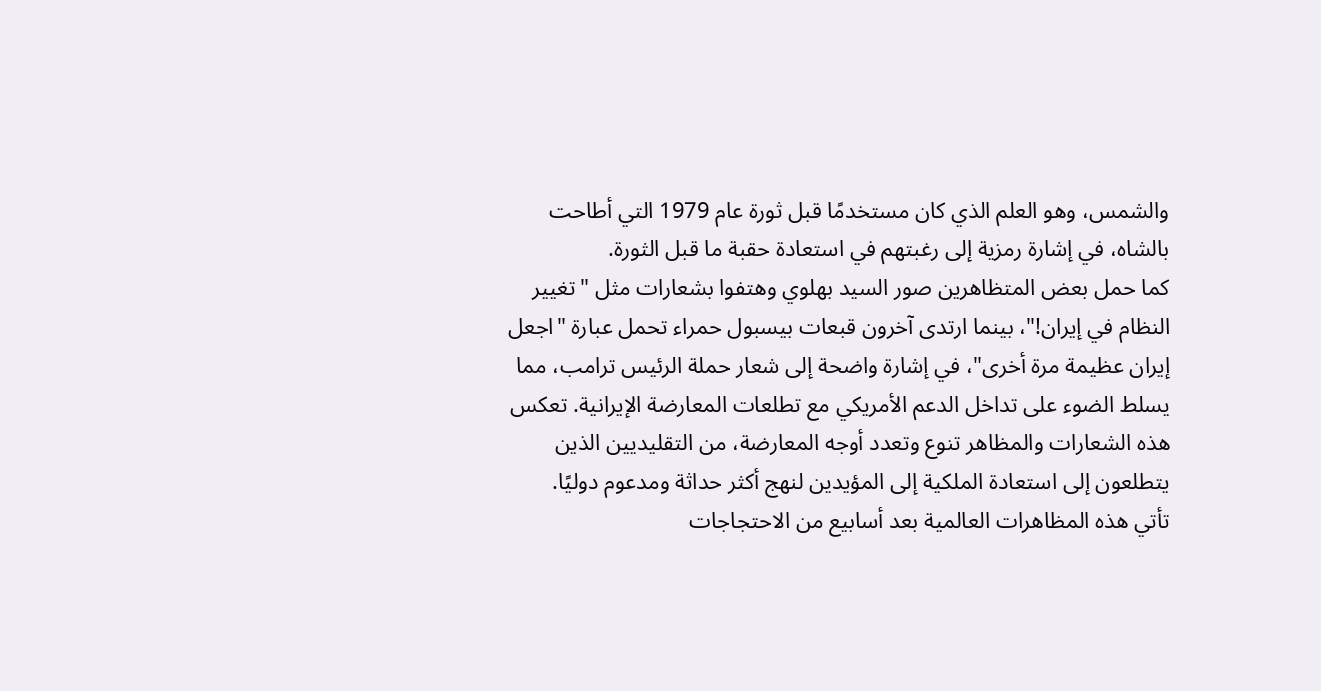والشمس، وهو العلم الذي كان مستخدمًا قبل ثورة عام 1979 التي أطاحت بالشاه، في إشارة رمزية إلى رغبتهم في استعادة حقبة ما قبل الثورة.
كما حمل بعض المتظاهرين صور السيد بهلوي وهتفوا بشعارات مثل "تغيير النظام في إيران!"، بينما ارتدى آخرون قبعات بيسبول حمراء تحمل عبارة "اجعل إيران عظيمة مرة أخرى"، في إشارة واضحة إلى شعار حملة الرئيس ترامب، مما يسلط الضوء على تداخل الدعم الأمريكي مع تطلعات المعارضة الإيرانية. تعكس هذه الشعارات والمظاهر تنوع وتعدد أوجه المعارضة، من التقليديين الذين يتطلعون إلى استعادة الملكية إلى المؤيدين لنهج أكثر حداثة ومدعوم دوليًا.
تأتي هذه المظاهرات العالمية بعد أسابيع من الاحتجاجات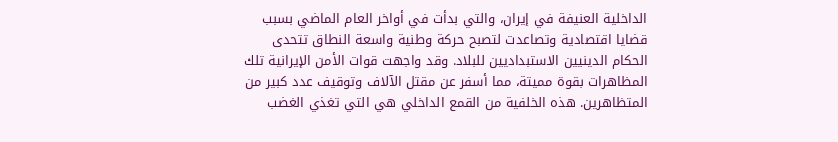الداخلية العنيفة في إيران، والتي بدأت في أواخر العام الماضي بسبب قضايا اقتصادية وتصاعدت لتصبح حركة وطنية واسعة النطاق تتحدى الحكام الدينيين الاستبداديين للبلاد. وقد واجهت قوات الأمن الإيرانية تلك المظاهرات بقوة مميتة، مما أسفر عن مقتل الآلاف وتوقيف عدد كبير من المتظاهرين. هذه الخلفية من القمع الداخلي هي التي تغذي الغضب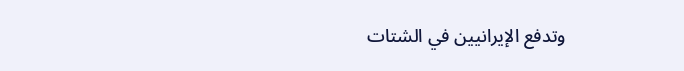وتدفع الإيرانيين في الشتات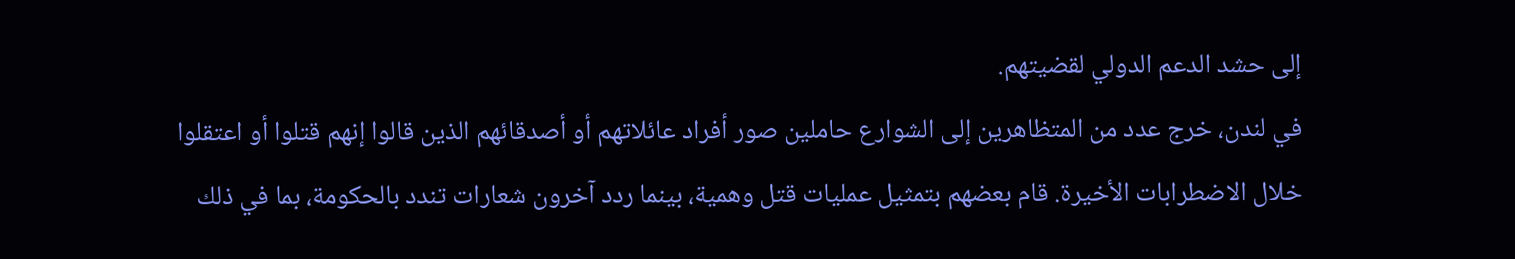إلى حشد الدعم الدولي لقضيتهم.
في لندن، خرج عدد من المتظاهرين إلى الشوارع حاملين صور أفراد عائلاتهم أو أصدقائهم الذين قالوا إنهم قتلوا أو اعتقلوا خلال الاضطرابات الأخيرة. قام بعضهم بتمثيل عمليات قتل وهمية، بينما ردد آخرون شعارات تندد بالحكومة، بما في ذلك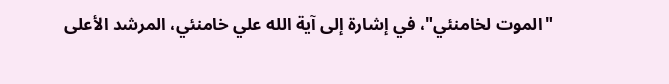"الموت لخامنئي"، في إشارة إلى آية الله علي خامنئي، المرشد الأعلى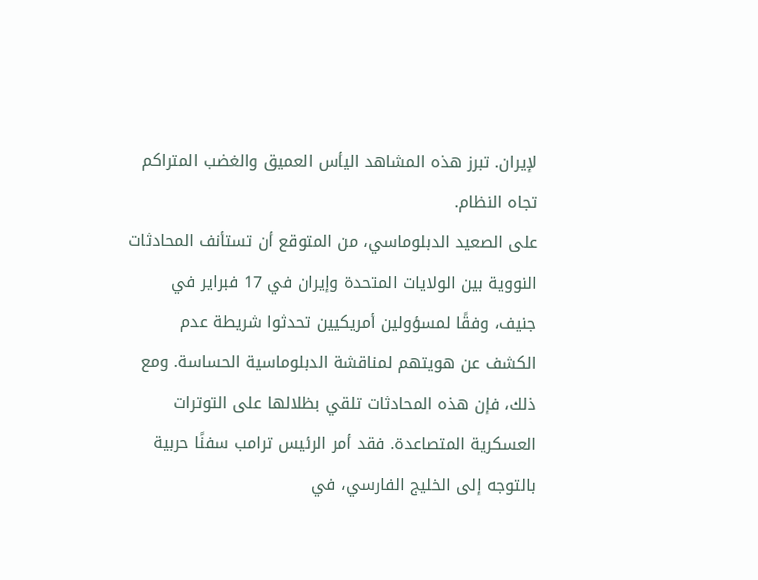لإيران. تبرز هذه المشاهد اليأس العميق والغضب المتراكم تجاه النظام.
على الصعيد الدبلوماسي، من المتوقع أن تستأنف المحادثات النووية بين الولايات المتحدة وإيران في 17 فبراير في جنيف، وفقًا لمسؤولين أمريكيين تحدثوا شريطة عدم الكشف عن هويتهم لمناقشة الدبلوماسية الحساسة. ومع ذلك، فإن هذه المحادثات تلقي بظلالها على التوترات العسكرية المتصاعدة. فقد أمر الرئيس ترامب سفنًا حربية بالتوجه إلى الخليج الفارسي، في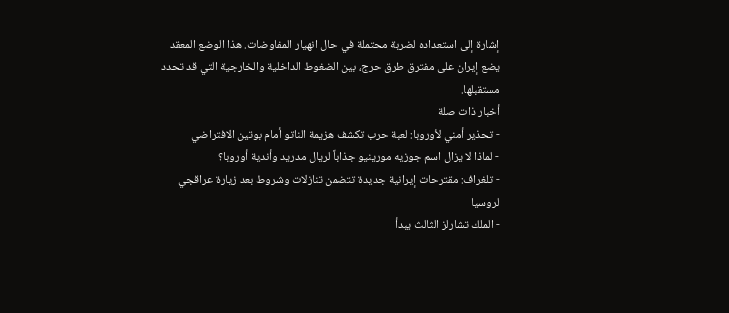إشارة إلى استعداده لضربة محتملة في حال انهيار المفاوضات. هذا الوضع المعقد يضع إيران على مفترق طرق حرج، بين الضغوط الداخلية والخارجية التي قد تحدد مستقبلها.
أخبار ذات صلة
- تحذير أمني لأوروبا: لعبة حرب تكشف هزيمة الناتو أمام بوتين الافتراضي
- لماذا لا يزال اسم جوزيه مورينيو جذاباً لريال مدريد وأندية أوروبا؟
- تلغراف: مقترحات إيرانية جديدة تتضمن تنازلات وشروط بعد زيارة عراقجي لروسيا
- الملك تشارلز الثالث يبدأ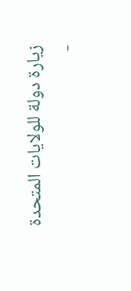زيارة دولة للولايات المتحدة
-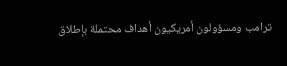ترامب ومسؤولون أمريكيون أهداف محتملة بإطلاق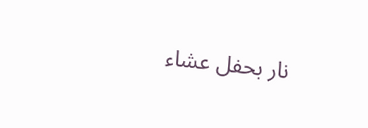نار بحفل عشاء